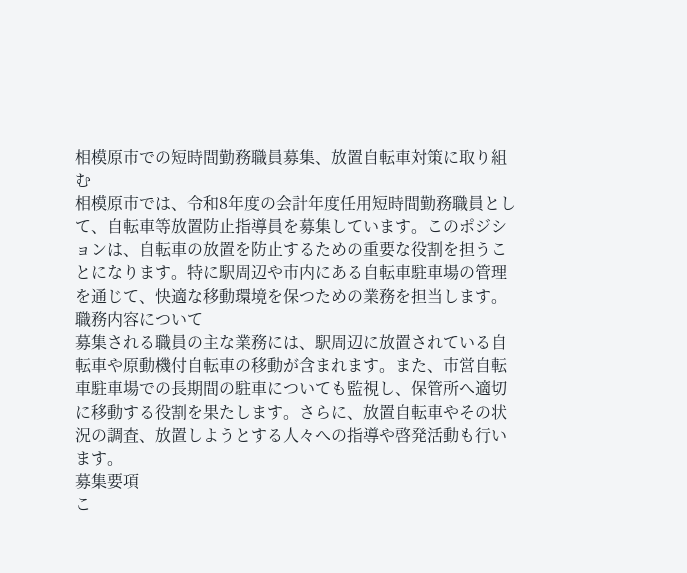相模原市での短時間勤務職員募集、放置自転車対策に取り組む
相模原市では、令和8年度の会計年度任用短時間勤務職員として、自転車等放置防止指導員を募集しています。このポジションは、自転車の放置を防止するための重要な役割を担うことになります。特に駅周辺や市内にある自転車駐車場の管理を通じて、快適な移動環境を保つための業務を担当します。
職務内容について
募集される職員の主な業務には、駅周辺に放置されている自転車や原動機付自転車の移動が含まれます。また、市営自転車駐車場での長期間の駐車についても監視し、保管所へ適切に移動する役割を果たします。さらに、放置自転車やその状況の調査、放置しようとする人々への指導や啓発活動も行います。
募集要項
こ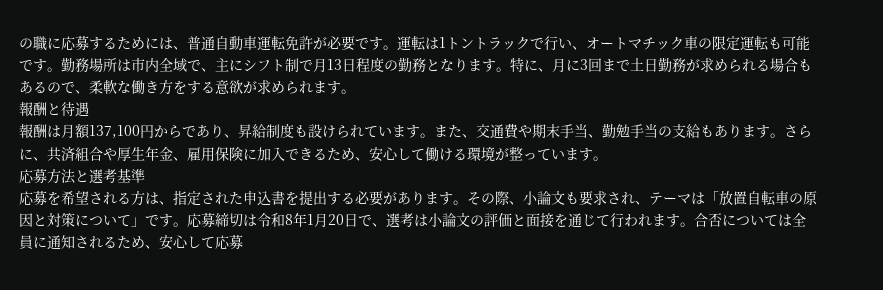の職に応募するためには、普通自動車運転免許が必要です。運転は1トントラックで行い、オートマチック車の限定運転も可能です。勤務場所は市内全域で、主にシフト制で月13日程度の勤務となります。特に、月に3回まで土日勤務が求められる場合もあるので、柔軟な働き方をする意欲が求められます。
報酬と待遇
報酬は月額137,100円からであり、昇給制度も設けられています。また、交通費や期末手当、勤勉手当の支給もあります。さらに、共済組合や厚生年金、雇用保険に加入できるため、安心して働ける環境が整っています。
応募方法と選考基準
応募を希望される方は、指定された申込書を提出する必要があります。その際、小論文も要求され、テーマは「放置自転車の原因と対策について」です。応募締切は令和8年1月20日で、選考は小論文の評価と面接を通じて行われます。合否については全員に通知されるため、安心して応募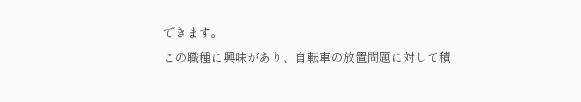できます。
この職種に興味があり、自転車の放置問題に対して積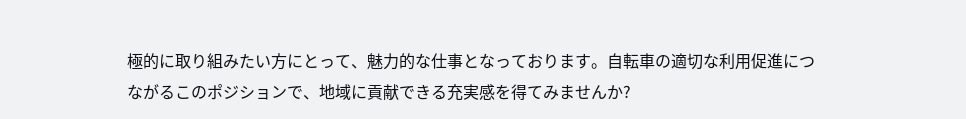極的に取り組みたい方にとって、魅力的な仕事となっております。自転車の適切な利用促進につながるこのポジションで、地域に貢献できる充実感を得てみませんか?